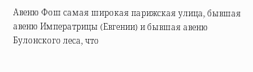Авеню Фош самая широкая парижская улица, бывшая авеню Императрицы (Евгении) и бывшая авеню Булонского леса, что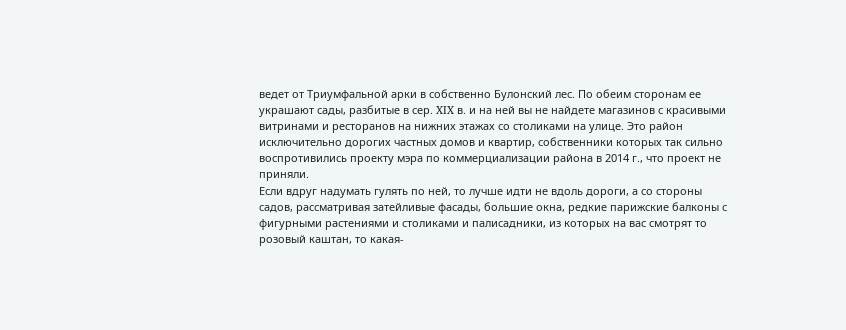ведет от Триумфальной арки в собственно Булонский лес. По обеим сторонам ее украшают сады, разбитые в сер. XIX в. и на ней вы не найдете магазинов с красивыми витринами и ресторанов на нижних этажах со столиками на улице. Это район исключительно дорогих частных домов и квартир, собственники которых так сильно воспротивились проекту мэра по коммерциализации района в 2014 г., что проект не приняли.
Если вдруг надумать гулять по ней, то лучше идти не вдоль дороги, а со стороны садов, рассматривая затейливые фасады, большие окна, редкие парижские балконы с фигурными растениями и столиками и палисадники, из которых на вас смотрят то розовый каштан, то какая-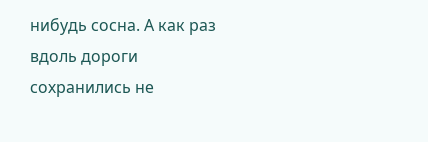нибудь сосна. А как раз вдоль дороги сохранились не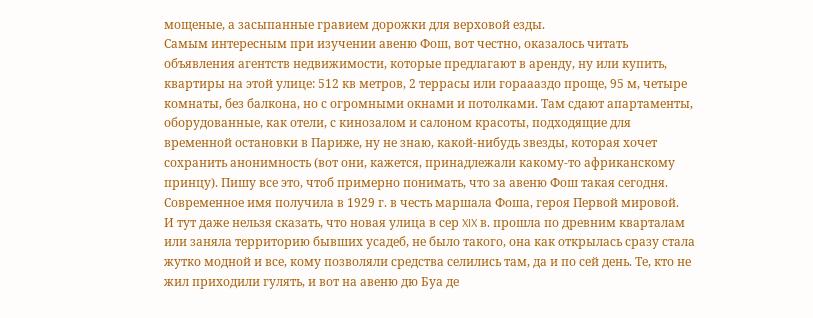мощеные, а засыпанные гравием дорожки для верховой езды.
Самым интересным при изучении авеню Фош, вот честно, оказалось читать объявления агентств недвижимости, которые предлагают в аренду, ну или купить, квартиры на этой улице: 512 кв метров, 2 террасы или гораааздо проще, 95 м, четыре комнаты, без балкона, но с огромными окнами и потолками. Там сдают апартаменты, оборудованные, как отели, с кинозалом и салоном красоты, подходящие для временной остановки в Париже, ну не знаю, какой-нибудь звезды, которая хочет сохранить анонимность (вот они, кажется, принадлежали какому-то африканскому принцу). Пишу все это, чтоб примерно понимать, что за авеню Фош такая сегодня. Современное имя получила в 1929 г. в честь маршала Фоша, героя Первой мировой.
И тут даже нельзя сказать, что новая улица в сер XIX в. прошла по древним кварталам или заняла территорию бывших усадеб, не было такого, она как открылась сразу стала жутко модной и все, кому позволяли средства селились там, да и по сей день. Те, кто не жил приходили гулять, и вот на авеню дю Буа де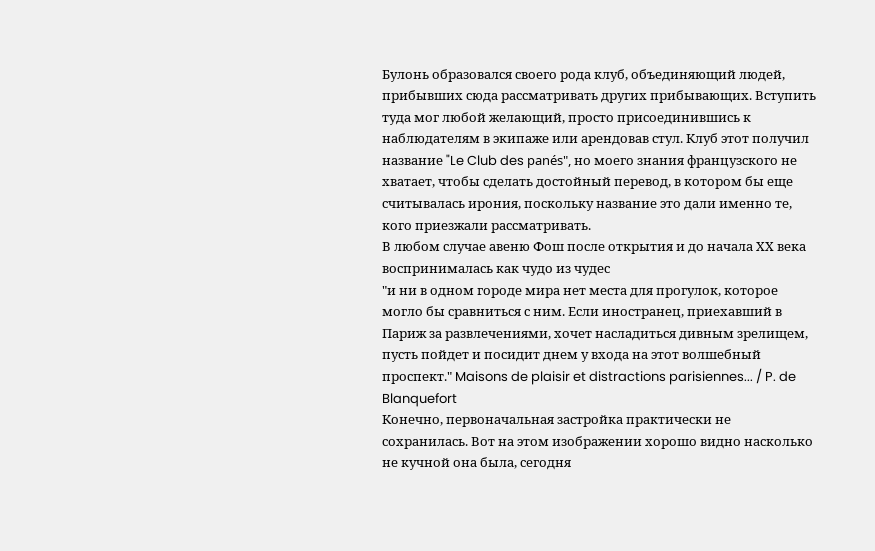Булонь образовался своего рода клуб, объединяющий людей, прибывших сюда рассматривать других прибывающих. Вступить туда мог любой желающий, просто присоединившись к наблюдателям в экипаже или арендовав стул. Клуб этот получил название "Le Club des panés", но моего знания французского не хватает, чтобы сделать достойный перевод, в котором бы еще считывалась ирония, поскольку название это дали именно те, кого приезжали рассматривать.
В любом случае авеню Фош после открытия и до начала ХХ века воспринималась как чудо из чудес
"и ни в одном городе мира нет места для прогулок, которое могло бы сравниться с ним. Если иностранец, приехавший в Париж за развлечениями, хочет насладиться дивным зрелищем, пусть пойдет и посидит днем у входа на этот волшебный проспект." Maisons de plaisir et distractions parisiennes... / P. de Blanquefort
Конечно, первоначальная застройка практически не сохранилась. Вот на этом изображении хорошо видно насколько не кучной она была, сегодня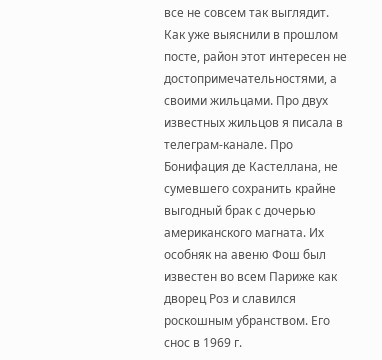все не совсем так выглядит.
Как уже выяснили в прошлом посте, район этот интересен не достопримечательностями, а своими жильцами. Про двух известных жильцов я писала в телеграм-канале. Про Бонифация де Кастеллана, не сумевшего сохранить крайне выгодный брак с дочерью американского магната. Их особняк на авеню Фош был известен во всем Париже как дворец Роз и славился роскошным убранством. Его снос в 1969 г.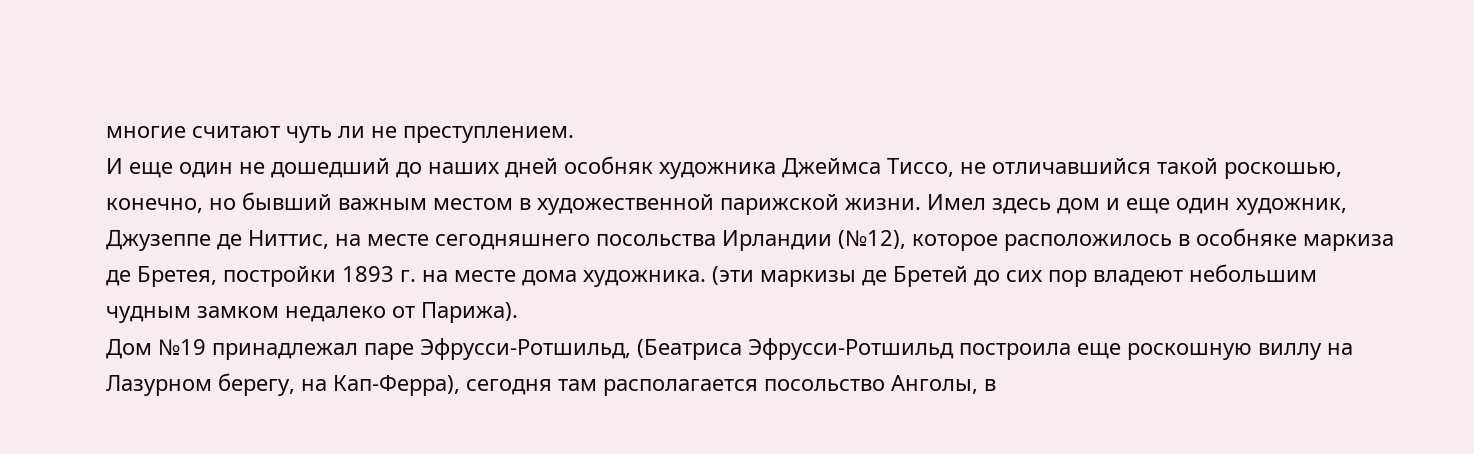многие считают чуть ли не преступлением.
И еще один не дошедший до наших дней особняк художника Джеймса Тиссо, не отличавшийся такой роскошью, конечно, но бывший важным местом в художественной парижской жизни. Имел здесь дом и еще один художник, Джузеппе де Ниттис, на месте сегодняшнего посольства Ирландии (№12), которое расположилось в особняке маркиза де Бретея, постройки 1893 г. на месте дома художника. (эти маркизы де Бретей до сих пор владеют небольшим чудным замком недалеко от Парижа).
Дом №19 принадлежал паре Эфрусси-Ротшильд, (Беатриса Эфрусси-Ротшильд построила еще роскошную виллу на Лазурном берегу, на Кап-Ферра), сегодня там располагается посольство Анголы, в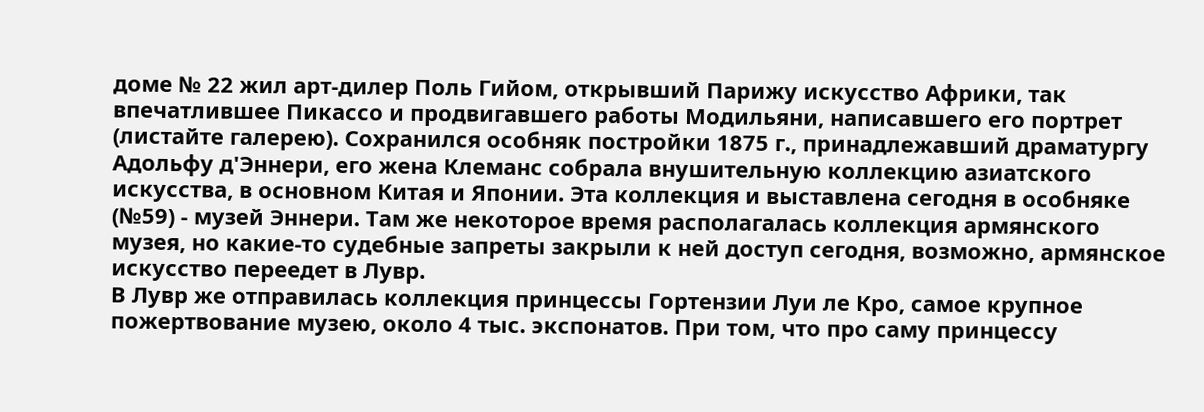доме № 22 жил арт-дилер Поль Гийом, открывший Парижу искусство Африки, так впечатлившее Пикассо и продвигавшего работы Модильяни, написавшего его портрет (листайте галерею). Сохранился особняк постройки 1875 г., принадлежавший драматургу Адольфу д'Эннери, его жена Клеманс собрала внушительную коллекцию азиатского искусства, в основном Китая и Японии. Эта коллекция и выставлена сегодня в особняке (№59) - музей Эннери. Там же некоторое время располагалась коллекция армянского музея, но какие-то судебные запреты закрыли к ней доступ сегодня, возможно, армянское искусство переедет в Лувр.
В Лувр же отправилась коллекция принцессы Гортензии Луи ле Кро, самое крупное пожертвование музею, около 4 тыс. экспонатов. При том, что про саму принцессу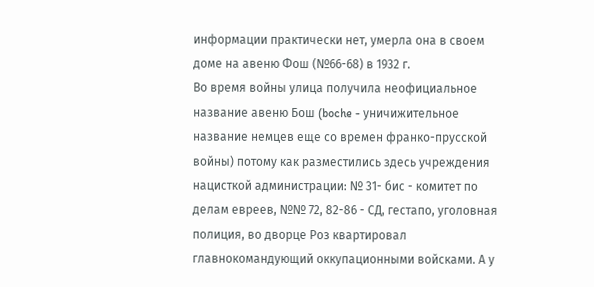информации практически нет, умерла она в своем доме на авеню Фош (№66-68) в 1932 г.
Во время войны улица получила неофициальное название авеню Бош (boche - уничижительное название немцев еще со времен франко-прусской войны) потому как разместились здесь учреждения нацисткой администрации: № 31- бис - комитет по делам евреев, №№ 72, 82-86 - СД, гестапо, уголовная полиция, во дворце Роз квартировал главнокомандующий оккупационными войсками. А у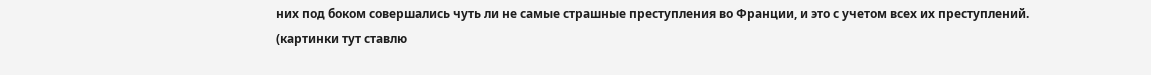них под боком совершались чуть ли не самые страшные преступления во Франции, и это с учетом всех их преступлений. (картинки тут ставлю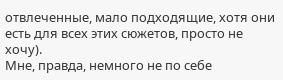отвлеченные, мало подходящие, хотя они есть для всех этих сюжетов, просто не хочу).
Мне, правда, немного не по себе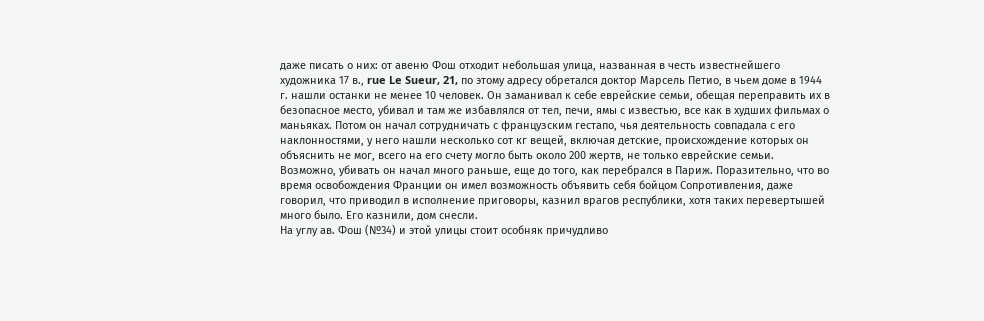даже писать о них: от авеню Фош отходит небольшая улица, названная в честь известнейшего художника 17 в., rue Le Sueur, 21, по этому адресу обретался доктор Марсель Петио, в чьем доме в 1944 г. нашли останки не менее 10 человек. Он заманивал к себе еврейские семьи, обещая переправить их в безопасное место, убивал и там же избавлялся от тел, печи, ямы с известью, все как в худших фильмах о маньяках. Потом он начал сотрудничать с французским гестапо, чья деятельность совпадала с его наклонностями, у него нашли несколько сот кг вещей, включая детские, происхождение которых он объяснить не мог, всего на его счету могло быть около 200 жертв, не только еврейские семьи. Возможно, убивать он начал много раньше, еще до того, как перебрался в Париж. Поразительно, что во время освобождения Франции он имел возможность объявить себя бойцом Сопротивления, даже говорил, что приводил в исполнение приговоры, казнил врагов республики, хотя таких перевертышей много было. Его казнили, дом снесли.
На углу ав. Фош (№34) и этой улицы стоит особняк причудливо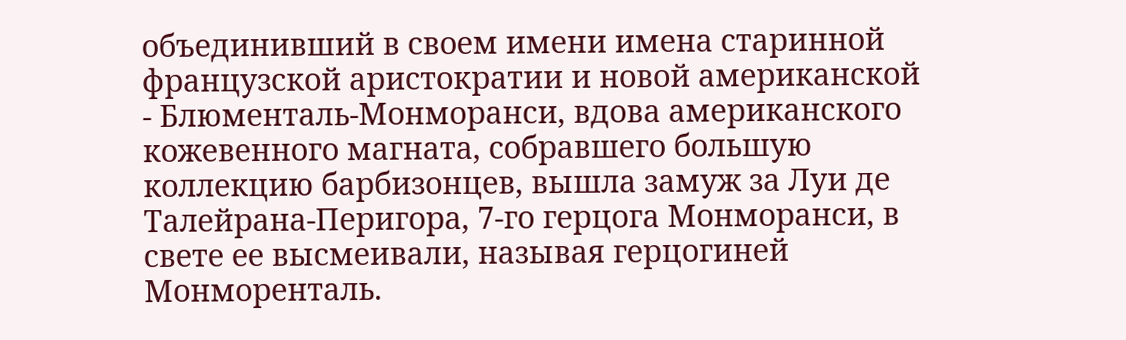объединивший в своем имени имена старинной французской аристократии и новой американской - Блюменталь-Монморанси, вдова американского кожевенного магната, собравшего большую коллекцию барбизонцев, вышла замуж за Луи де Талейрана-Перигора, 7-го герцога Монморанси, в свете ее высмеивали, называя герцогиней Монморенталь.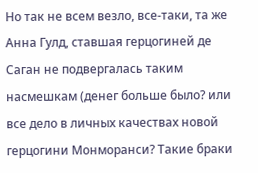Но так не всем везло, все-таки, та же Анна Гулд, ставшая герцогиней де Саган не подвергалась таким насмешкам (денег больше было? или все дело в личных качествах новой герцогини Монморанси? Такие браки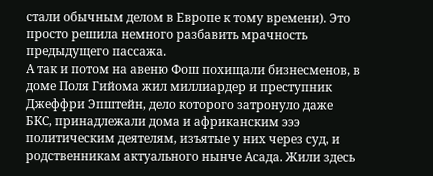стали обычным делом в Европе к тому времени). Это просто решила немного разбавить мрачность предыдущего пассажа.
А так и потом на авеню Фош похищали бизнесменов, в доме Поля Гийома жил миллиардер и преступник Джеффри Эпштейн, дело которого затронуло даже БКС, принадлежали дома и африканским эээ политическим деятелям, изъятые у них через суд, и родственникам актуального нынче Асада. Жили здесь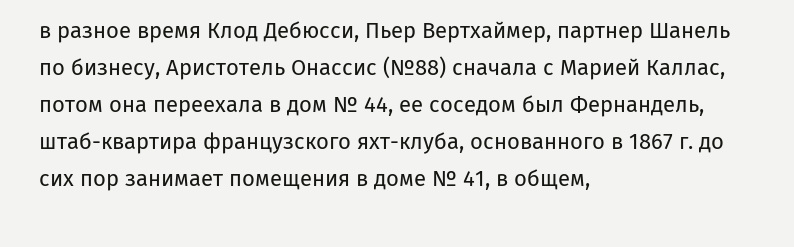в разное время Клод Дебюсси, Пьер Вертхаймер, партнер Шанель по бизнесу, Аристотель Онассис (№88) сначала с Марией Каллас, потом она переехала в дом № 44, ее соседом был Фернандель, штаб-квартира французского яхт-клуба, основанного в 1867 г. до сих пор занимает помещения в доме № 41, в общем,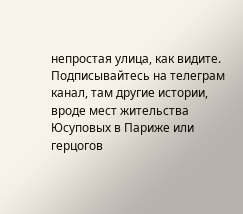непростая улица, как видите.
Подписывайтесь на телеграм канал, там другие истории, вроде мест жительства Юсуповых в Париже или герцогов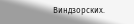Виндзорских.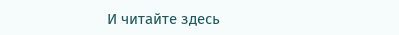И читайте здесь